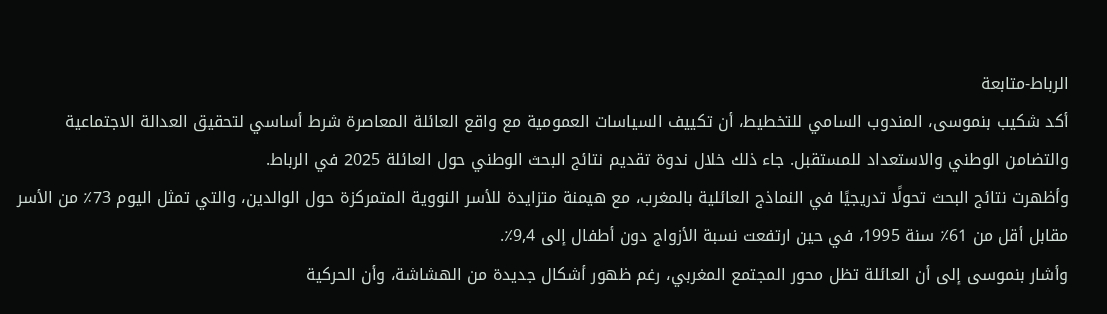الرباط-متابعة
أكد شكيب بنموسى، المندوب السامي للتخطيط، أن تكييف السياسات العمومية مع واقع العائلة المعاصرة شرط أساسي لتحقيق العدالة الاجتماعية والتضامن الوطني والاستعداد للمستقبل. جاء ذلك خلال ندوة تقديم نتائج البحث الوطني حول العائلة 2025 في الرباط.
وأظهرت نتائج البحث تحولًا تدريجيًا في النماذج العائلية بالمغرب، مع هيمنة متزايدة للأسر النووية المتمركزة حول الوالدين، والتي تمثل اليوم 73٪ من الأسر مقابل أقل من 61٪ سنة 1995، في حين ارتفعت نسبة الأزواج دون أطفال إلى 9,4٪.
وأشار بنموسى إلى أن العائلة تظل محور المجتمع المغربي، رغم ظهور أشكال جديدة من الهشاشة، وأن الحركية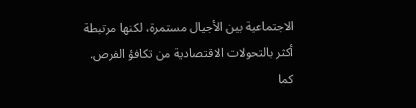الاجتماعية بين الأجيال مستمرة، لكنها مرتبطة أكثر بالتحولات الاقتصادية من تكافؤ الفرص. كما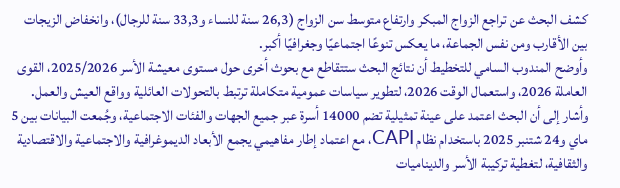كشف البحث عن تراجع الزواج المبكر وارتفاع متوسط سن الزواج (26,3 سنة للنساء و33,3 سنة للرجال)، وانخفاض الزيجات بين الأقارب ومن نفس الجماعة، ما يعكس تنوعًا اجتماعيًا وجغرافيًا أكبر.
وأوضح المندوب السامي للتخطيط أن نتائج البحث ستتقاطع مع بحوث أخرى حول مستوى معيشة الأسر 2025/2026، القوى العاملة 2026، واستعمال الوقت 2026، لتطوير سياسات عمومية متكاملة ترتبط بالتحولات العائلية وواقع العيش والعمل.
وأشار إلى أن البحث اعتمد على عينة تمثيلية تضم 14000 أسرة عبر جميع الجهات والفئات الاجتماعية، وجُمعت البيانات بين 5 ماي و24 شتنبر 2025 باستخدام نظام CAPI، مع اعتماد إطار مفاهيمي يجمع الأبعاد الديموغرافية والاجتماعية والاقتصادية والثقافية، لتغطية تركيبة الأسر والديناميات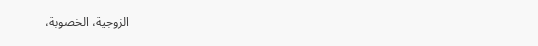الزوجية، الخصوبة،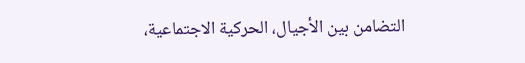التضامن بين الأجيال، الحركية الاجتماعية،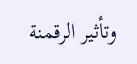وتأثير الرقمنة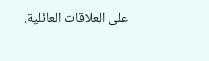على العلاقات العائلية.